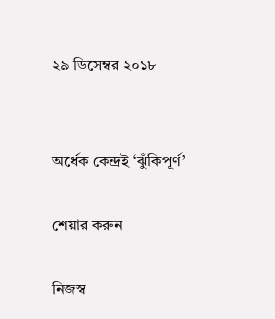২৯ ডিসেম্বর ২০১৮


অর্ধেক কেন্দ্রই ‘ঝুঁকিপূর্ণ’

শেয়ার করুন

নিজস্ব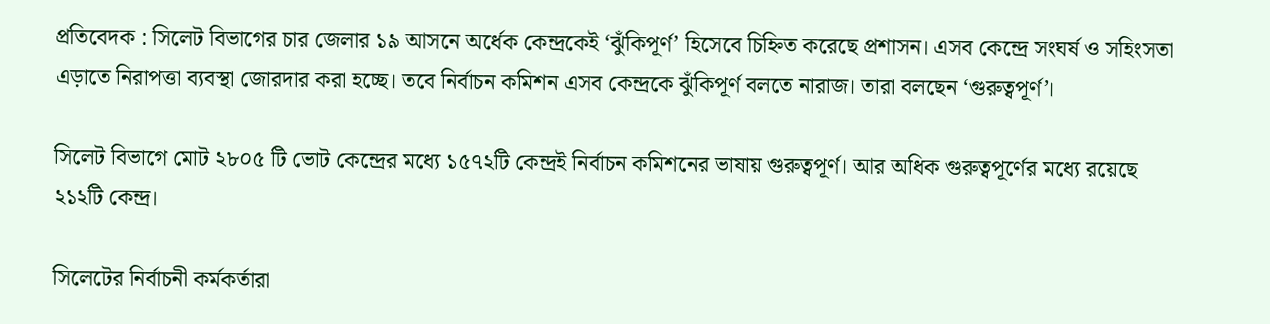প্রতিবেদক : সিলেট বিভাগের চার জেলার ১৯ আসনে অর্ধেক কেন্দ্রকেই ‘ঝুঁকিপূর্ণ’ হিসেবে চিহ্নিত করেছে প্রশাসন। এসব কেন্দ্রে সংঘর্ষ ও সহিংসতা এড়াতে নিরাপত্তা ব্যবস্থা জোরদার করা হচ্ছে। তবে নির্বাচন কমিশন এসব কেন্দ্রকে ঝুঁকিপূর্ণ বলতে নারাজ। তারা বলছেন ‘গুরুত্বপূর্ণ’।

সিলেট বিভাগে মোট ২৮০৫ টি ভোট কেন্দ্রের মধ্যে ১৫৭২টি কেন্দ্রই নির্বাচন কমিশনের ভাষায় গুরুত্বপূর্ণ। আর অধিক গুরুত্বপূর্ণের মধ্যে রয়েছে ২১২টি কেন্দ্র।

সিলেটের নির্বাচনী কর্মকর্তারা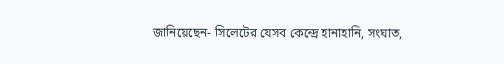জানিয়েছেন- সিলেটের যেসব কেন্দ্রে হানাহানি, সংঘাত,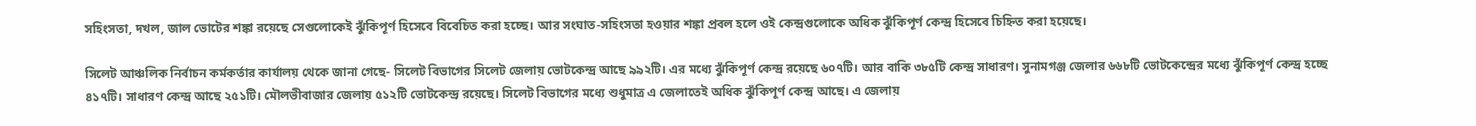সহিংসতা, দখল, জাল ভোটের শঙ্কা রয়েছে সেগুলোকেই ঝুঁকিপূর্ণ হিসেবে বিবেচিত করা হচ্ছে। আর সংঘাত-সহিংসতা হওয়ার শঙ্কা প্রবল হলে ওই কেন্দ্রগুলোকে অধিক ঝুঁকিপূর্ণ কেন্দ্র হিসেবে চিহ্নিত করা হয়েছে।

সিলেট আঞ্চলিক নির্বাচন কর্মকর্তার কার্যালয় থেকে জানা গেছে- সিলেট বিভাগের সিলেট জেলায় ভোটকেন্দ্র আছে ৯৯২টি। এর মধ্যে ঝুঁকিপূর্ণ কেন্দ্র রয়েছে ৬০৭টি। আর বাকি ৩৮৫টি কেন্দ্র সাধারণ। সুনামগঞ্জ জেলার ৬৬৮টি ভোটকেন্দ্রের মধ্যে ঝুঁকিপূর্ণ কেন্দ্র হচ্ছে ৪১৭টি। সাধারণ কেন্দ্র আছে ২৫১টি। মৌলভীবাজার জেলায় ৫১২টি ভোটকেন্দ্র রয়েছে। সিলেট বিভাগের মধ্যে শুধুমাত্র এ জেলাতেই অধিক ঝুঁকিপূর্ণ কেন্দ্র আছে। এ জেলায়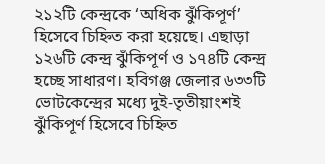২১২টি কেন্দ্রকে ‘অধিক ঝুঁকিপূর্ণ’ হিসেবে চিহ্নিত করা হয়েছে। এছাড়া ১২৬টি কেন্দ্র ঝুঁকিপূর্ণ ও ১৭৪টি কেন্দ্র হচ্ছে সাধারণ। হবিগঞ্জ জেলার ৬৩৩টি ভোটকেন্দ্রের মধ্যে দুই-তৃতীয়াংশই ঝুঁকিপূর্ণ হিসেবে চিহ্নিত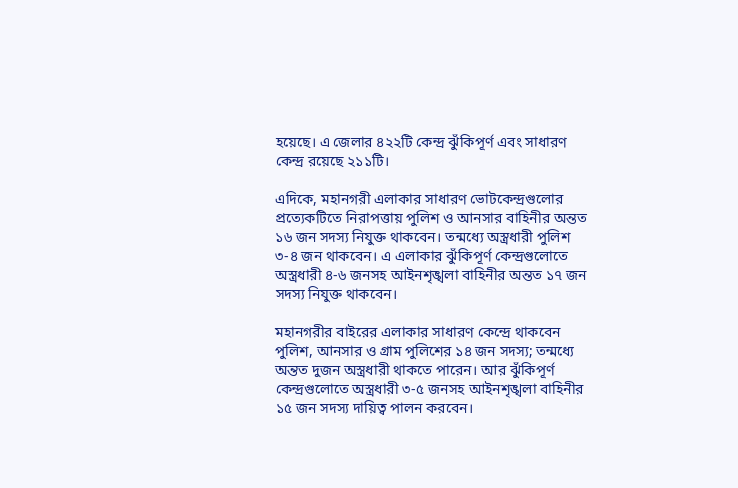হয়েছে। এ জেলার ৪২২টি কেন্দ্র ঝুঁকিপূর্ণ এবং সাধারণ কেন্দ্র রয়েছে ২১১টি।

এদিকে, মহানগরী এলাকার সাধারণ ভোটকেন্দ্রগুলোর প্রত্যেকটিতে নিরাপত্তায় পুলিশ ও আনসার বাহিনীর অন্তত ১৬ জন সদস্য নিযুক্ত থাকবেন। তন্মধ্যে অস্ত্রধারী পুলিশ ৩-৪ জন থাকবেন। এ এলাকার ঝুঁকিপূর্ণ কেন্দ্রগুলোতে অস্ত্রধারী ৪-৬ জনসহ আইনশৃঙ্খলা বাহিনীর অন্তত ১৭ জন সদস্য নিযুক্ত থাকবেন।

মহানগরীর বাইরের এলাকার সাধারণ কেন্দ্রে থাকবেন পুলিশ, আনসার ও গ্রাম পুলিশের ১৪ জন সদস্য; তন্মধ্যে অন্তত দুজন অস্ত্রধারী থাকতে পারেন। আর ঝুঁকিপূর্ণ কেন্দ্রগুলোতে অস্ত্রধারী ৩-৫ জনসহ আইনশৃঙ্খলা বাহিনীর ১৫ জন সদস্য দায়িত্ব পালন করবেন।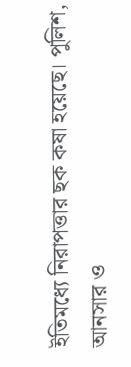ইতিমধ্যে নিরাপত্তার ছক কষা হয়েছে। পুলিশ, আনসার ও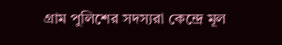গ্রাম পুলিশের সদস্যরা কেন্দ্রে মূল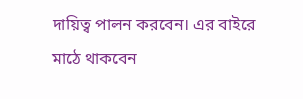দায়িত্ব পালন করবেন। এর বাইরে মাঠে থাকবেন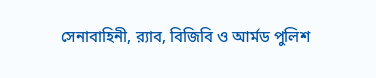সেনাবাহিনী, র‌্যাব, বিজিবি ও আর্মড পুলিশ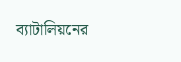ব্যাটালিয়নের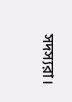সদস্যরা।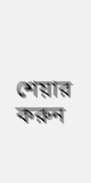শেয়ার করুন